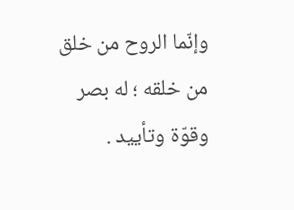وإنّما الروح من خلق من خلقه ؛ له بصر وقوّة وتأييد .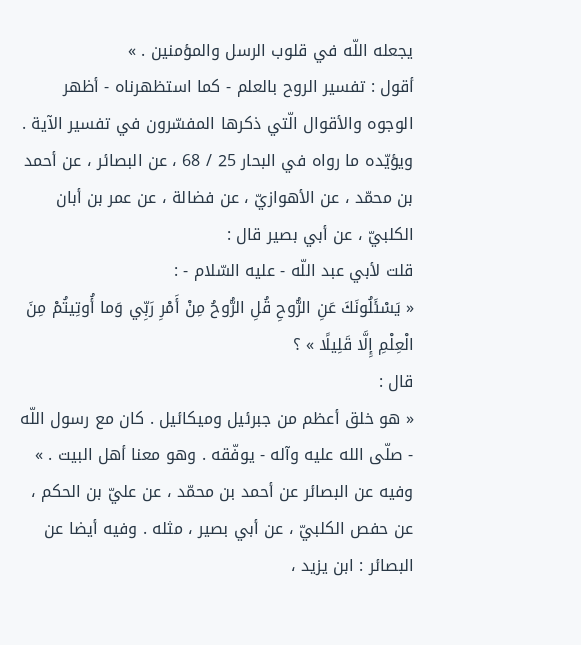يجعله اللّه في قلوب الرسل والمؤمنين . »
أقول : تفسير الروح بالعلم - كما استظهرناه - أظهر الوجوه والأقوال الّتي ذكرها المفسّرون في تفسير الآية . ويؤيّده ما رواه في البحار 25 / 68 ، عن البصائر ، عن أحمد بن محمّد ، عن الأهوازيّ ، عن فضالة ، عن عمر بن أبان الكلبيّ ، عن أبي بصير قال :
قلت لأبي عبد اللّه - عليه السّلام - :
« يَسْئَلُونَكَ عَنِ الرُّوحِ قُلِ الرُّوحُ مِنْ أَمْرِ رَبِّي وَما أُوتِيتُمْ مِنَ الْعِلْمِ إِلَّا قَلِيلًا » ؟
قال :
« هو خلق أعظم من جبرئيل وميكائيل . كان مع رسول اللّه - صلّى الله عليه وآله - يوفّقه . وهو معنا أهل البيت . »
وفيه عن البصائر عن أحمد بن محمّد ، عن عليّ بن الحكم ، عن حفص الكلبيّ ، عن أبي بصير ، مثله . وفيه أيضا عن البصائر : ابن يزيد ،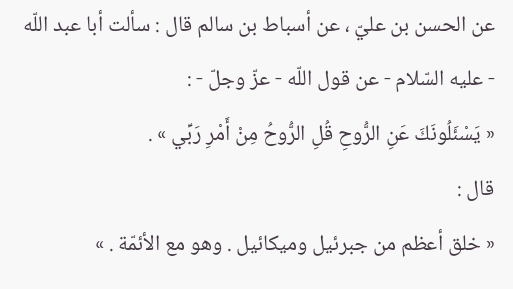عن الحسن بن عليّ ، عن أسباط بن سالم قال : سألت أبا عبد اللّه - عليه السّلام - عن قول اللّه - عزّ وجلّ - :
« يَسْئَلُونَكَ عَنِ الرُّوحِ قُلِ الرُّوحُ مِنْ أَمْرِ رَبِّي » .
قال :
« خلق أعظم من جبرئيل وميكائيل . وهو مع الأئمّة . »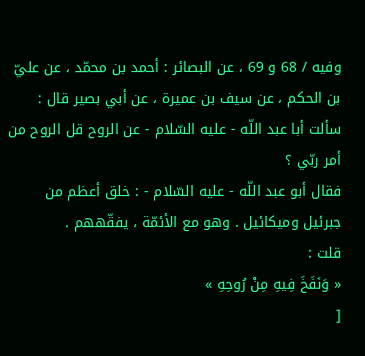وفيه / 68 و 69 ، عن البصائر : أحمد بن محمّد ، عن عليّ بن الحكم ، عن سيف بن عميرة ، عن أبي بصير قال :
سألت أبا عبد اللّه - عليه السّلام - عن الروح قل الروح من أمر ربّي ؟
فقال أبو عبد اللّه - عليه السّلام - : خلق أعظم من جبرئيل وميكائيل . وهو مع الأئمّة ، يفقّههم .
قلت :
« وَنَفَخَ فِيهِ مِنْ رُوحِهِ »
[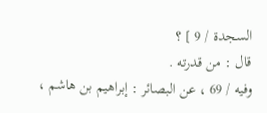السجدة / 9 ] ؟
قال : من قدرته .
وفيه / 69 ، عن البصائر : إبراهيم بن هاشم ،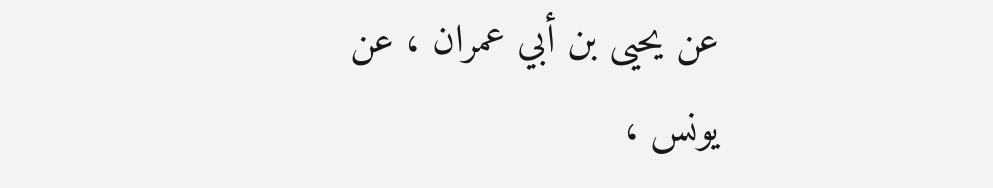عن يحيى بن أبي عمران ، عن يونس ،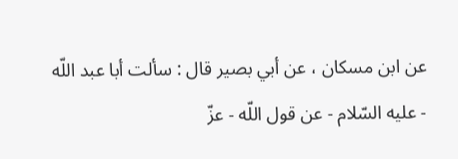عن ابن مسكان ، عن أبي بصير قال : سألت أبا عبد اللّه - عليه السّلام - عن قول اللّه - عزّ